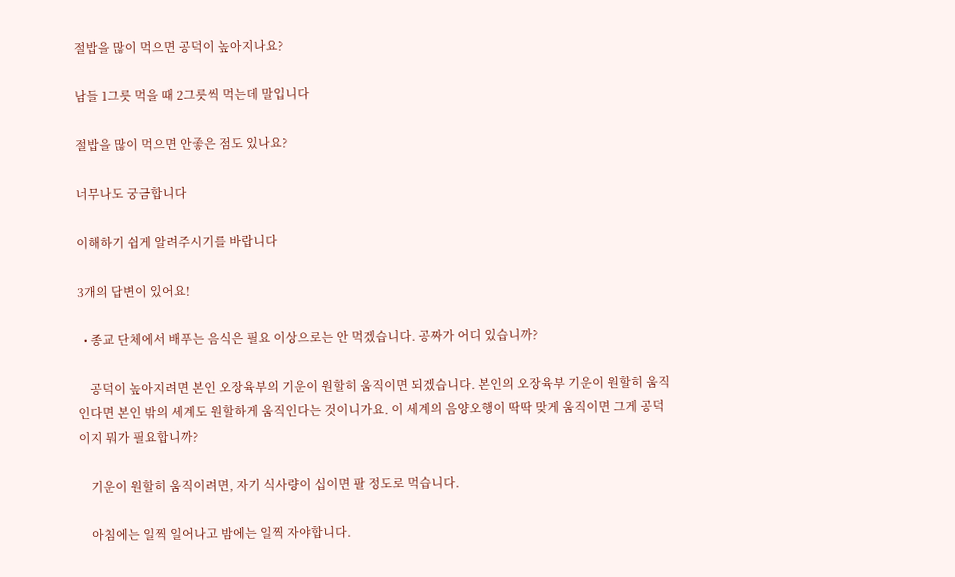절밥을 많이 먹으면 공덕이 높아지나요?

남들 1그릇 먹을 때 2그릇씩 먹는데 말입니다

절밥을 많이 먹으면 안좋은 점도 있나요?

너무나도 궁금합니다

이해하기 쉽게 알려주시기를 바랍니다

3개의 답변이 있어요!

  • 종교 단체에서 배푸는 음식은 필요 이상으로는 안 먹겠습니다. 공짜가 어디 있습니까?

    공덕이 높아지려면 본인 오장육부의 기운이 원할히 움직이면 되겠습니다. 본인의 오장육부 기운이 원할히 움직인다면 본인 밖의 세계도 원할하게 움직인다는 것이니가요. 이 세계의 음양오행이 딱딱 맞게 움직이면 그게 공덕이지 뭐가 필요합니까?

    기운이 원할히 움직이려면, 자기 식사량이 십이면 팔 정도로 먹습니다.

    아침에는 일찍 일어나고 밤에는 일찍 자야합니다.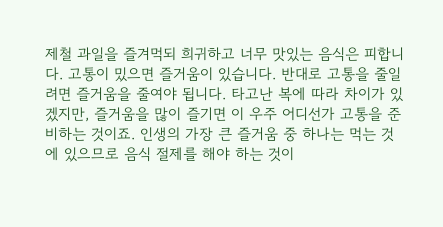제철 과일을 즐겨먹되 희귀하고 너무 맛있는 음식은 피합니다. 고통이 밌으면 즐거움이 있습니다. 반대로 고통을 줄일려면 즐거움을 줄여야 됩니다. 타고난 복에 따라 차이가 있겠지만, 즐거움을 많이 즐기면 이 우주 어디선가 고통을 준비하는 것이죠. 인생의 가장 큰 즐거움 중 하나는 먹는 것에 있으므로 음식 절제를 해야 하는 것이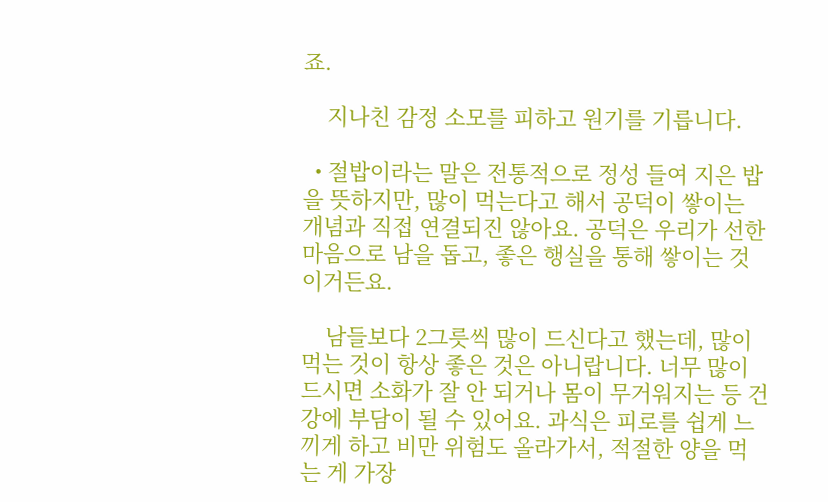죠.

    지나친 감정 소모를 피하고 원기를 기릅니다.

  • 절밥이라는 말은 전통적으로 정성 들여 지은 밥을 뜻하지만, 많이 먹는다고 해서 공덕이 쌓이는 개념과 직접 연결되진 않아요. 공덕은 우리가 선한 마음으로 남을 돕고, 좋은 행실을 통해 쌓이는 것이거든요.

    남들보다 2그릇씩 많이 드신다고 했는데, 많이 먹는 것이 항상 좋은 것은 아니랍니다. 너무 많이 드시면 소화가 잘 안 되거나 몸이 무거워지는 등 건강에 부담이 될 수 있어요. 과식은 피로를 쉽게 느끼게 하고 비만 위험도 올라가서, 적절한 양을 먹는 게 가장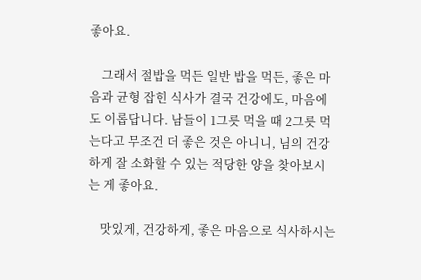좋아요.

    그래서 절밥을 먹든 일반 밥을 먹든, 좋은 마음과 균형 잡힌 식사가 결국 건강에도, 마음에도 이롭답니다. 남들이 1그릇 먹을 때 2그릇 먹는다고 무조건 더 좋은 것은 아니니, 님의 건강하게 잘 소화할 수 있는 적당한 양을 찾아보시는 게 좋아요.

    맛있게, 건강하게, 좋은 마음으로 식사하시는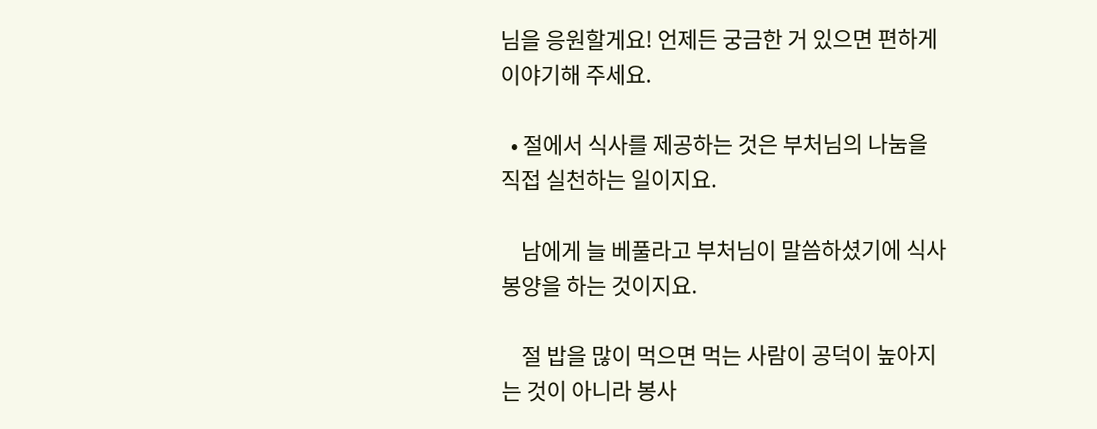님을 응원할게요! 언제든 궁금한 거 있으면 편하게 이야기해 주세요.

  • 절에서 식사를 제공하는 것은 부처님의 나눔을 직접 실천하는 일이지요.

    남에게 늘 베풀라고 부처님이 말씀하셨기에 식사 봉양을 하는 것이지요.

    절 밥을 많이 먹으면 먹는 사람이 공덕이 높아지는 것이 아니라 봉사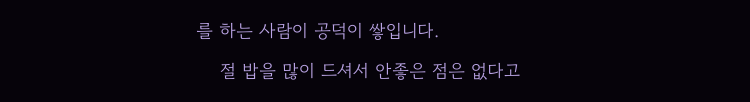를 하는 사람이 공덕이 쌓입니다.

    절 밥을 많이 드셔서 안좋은 점은 없다고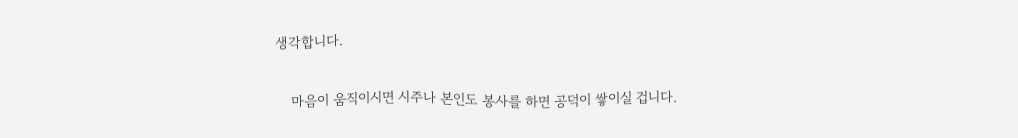생각합니다.

    마음이 움직이시면 시주나 본인도 봉사를 하면 공덕이 쌓이실 겁니다.